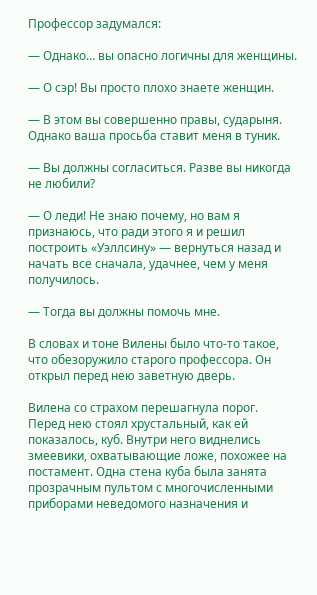Профессор задумался:

— Однако… вы опасно логичны для женщины.

— О сэр! Вы просто плохо знаете женщин.

— В этом вы совершенно правы, сударыня. Однако ваша просьба ставит меня в туник.

— Вы должны согласиться. Разве вы никогда не любили?

— О леди! Не знаю почему, но вам я признаюсь, что ради этого я и решил построить «Уэллсину» — вернуться назад и начать все сначала, удачнее, чем у меня получилось.

— Тогда вы должны помочь мне.

В словах и тоне Вилены было что-то такое, что обезоружило старого профессора. Он открыл перед нею заветную дверь.

Вилена со страхом перешагнула порог. Перед нею стоял хрустальный, как ей показалось, куб. Внутри него виднелись змеевики, охватывающие ложе, похожее на постамент. Одна стена куба была занята прозрачным пультом с многочисленными приборами неведомого назначения и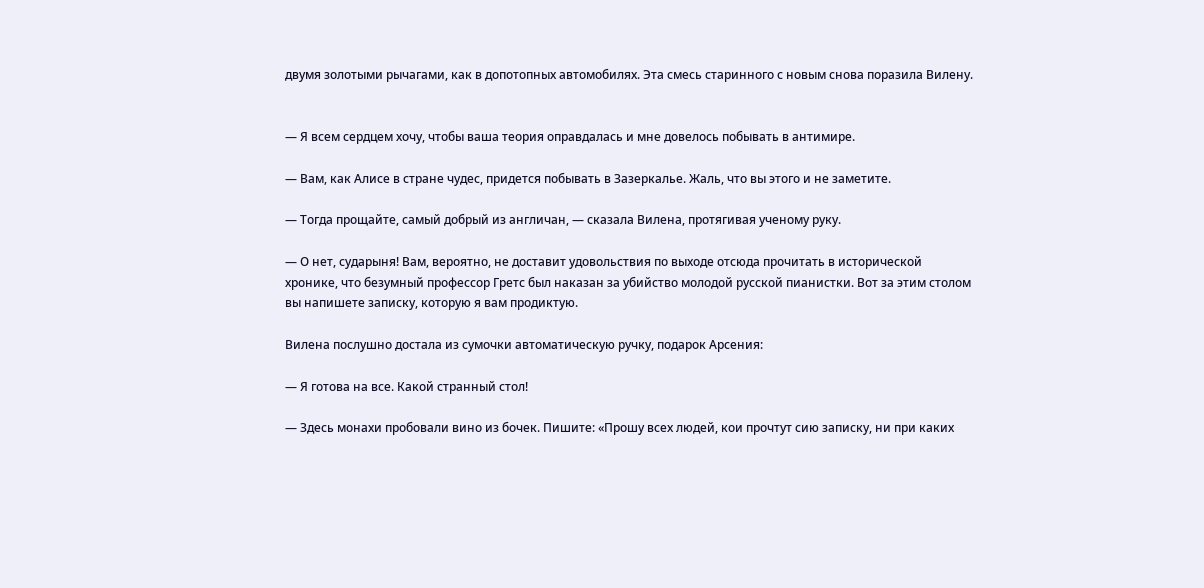двумя золотыми рычагами, как в допотопных автомобилях. Эта смесь старинного с новым снова поразила Вилену.


— Я всем сердцем хочу, чтобы ваша теория оправдалась и мне довелось побывать в антимире.

— Вам, как Алисе в стране чудес, придется побывать в Зазеркалье. Жаль, что вы этого и не заметите.

— Тогда прощайте, самый добрый из англичан, — сказала Вилена, протягивая ученому руку.

— О нет, сударыня! Вам, вероятно, не доставит удовольствия по выходе отсюда прочитать в исторической хронике, что безумный профессор Гретс был наказан за убийство молодой русской пианистки. Вот за этим столом вы напишете записку, которую я вам продиктую.

Вилена послушно достала из сумочки автоматическую ручку, подарок Арсения:

— Я готова на все. Какой странный стол!

— Здесь монахи пробовали вино из бочек. Пишите: «Прошу всех людей, кои прочтут сию записку, ни при каких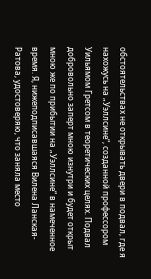обстоятельствах не открывать двери в подвал, где я нахожусь на „Уэллсине“, созданной профессором Уильямом Гретсом в теоретических целях. Подвал добровольно заперт мною изнутри и будет открыт мною же по прибытии на „Уэллсине“ в намеченное время. Я, нижеподписавшаяся Вилена Ланская-Ратова, удостоверяю, что заняла место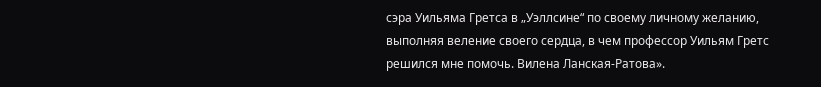сэра Уильяма Гретса в „Уэллсине“ по своему личному желанию, выполняя веление своего сердца, в чем профессор Уильям Гретс решился мне помочь. Вилена Ланская-Ратова».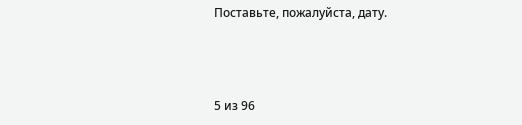Поставьте, пожалуйста, дату.



5 из 96